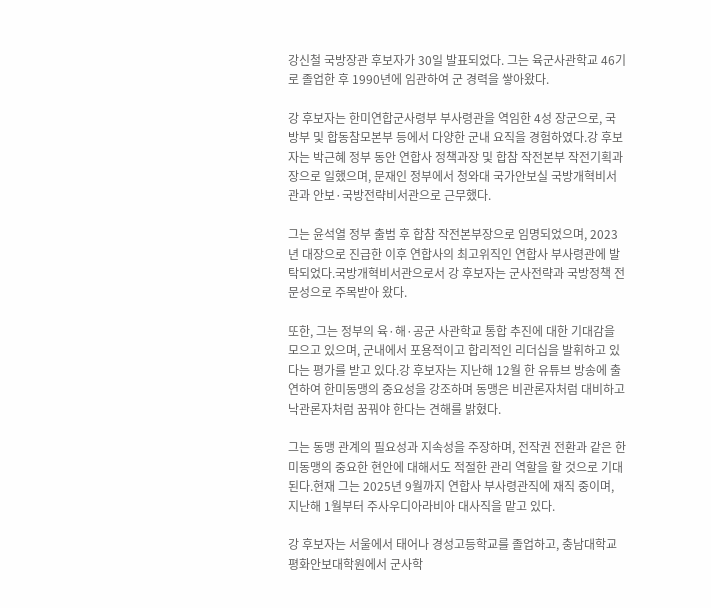강신철 국방장관 후보자가 30일 발표되었다. 그는 육군사관학교 46기로 졸업한 후 1990년에 임관하여 군 경력을 쌓아왔다.

강 후보자는 한미연합군사령부 부사령관을 역임한 4성 장군으로, 국방부 및 합동참모본부 등에서 다양한 군내 요직을 경험하였다.강 후보자는 박근혜 정부 동안 연합사 정책과장 및 합참 작전본부 작전기획과장으로 일했으며, 문재인 정부에서 청와대 국가안보실 국방개혁비서관과 안보·국방전략비서관으로 근무했다.

그는 윤석열 정부 출범 후 합참 작전본부장으로 임명되었으며, 2023년 대장으로 진급한 이후 연합사의 최고위직인 연합사 부사령관에 발탁되었다.국방개혁비서관으로서 강 후보자는 군사전략과 국방정책 전문성으로 주목받아 왔다.

또한, 그는 정부의 육·해·공군 사관학교 통합 추진에 대한 기대감을 모으고 있으며, 군내에서 포용적이고 합리적인 리더십을 발휘하고 있다는 평가를 받고 있다.강 후보자는 지난해 12월 한 유튜브 방송에 출연하여 한미동맹의 중요성을 강조하며 동맹은 비관론자처럼 대비하고 낙관론자처럼 꿈꿔야 한다는 견해를 밝혔다.

그는 동맹 관계의 필요성과 지속성을 주장하며, 전작권 전환과 같은 한미동맹의 중요한 현안에 대해서도 적절한 관리 역할을 할 것으로 기대된다.현재 그는 2025년 9월까지 연합사 부사령관직에 재직 중이며, 지난해 1월부터 주사우디아라비아 대사직을 맡고 있다.

강 후보자는 서울에서 태어나 경성고등학교를 졸업하고, 충남대학교 평화안보대학원에서 군사학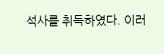석사를 취득하였다. 이러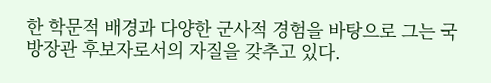한 학문적 배경과 다양한 군사적 경험을 바탕으로 그는 국방장관 후보자로서의 자질을 갖추고 있다.